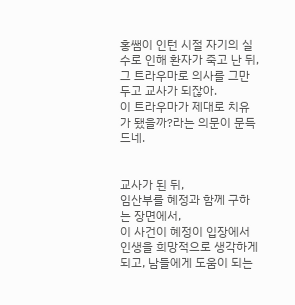홍쌤이 인턴 시절 자기의 실수로 인해 환자가 죽고 난 뒤,
그 트라우마로 의사를 그만두고 교사가 되잖아.
이 트라우마가 제대로 치유가 됐을까?라는 의문이 문득 드네.


교사가 된 뒤,
임산부를 혜정과 함께 구하는 장면에서,
이 사건이 혜정이 입장에서 인생을 희망적으로 생각하게 되고, 남들에게 도움이 되는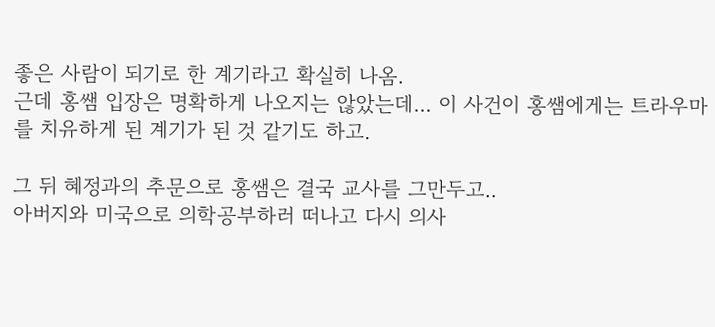좋은 사람이 되기로 한 계기라고 확실히 나옴.
근데 홍쌤 입장은 명확하게 나오지는 않았는데... 이 사건이 홍쌤에게는 트라우마를 치유하게 된 계기가 된 것 같기도 하고.

그 뒤 혜정과의 추문으로 홍쌤은 결국 교사를 그만두고..
아버지와 미국으로 의학공부하러 떠나고 다시 의사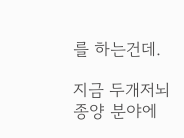를 하는건데.

지금 두개저뇌종양 분야에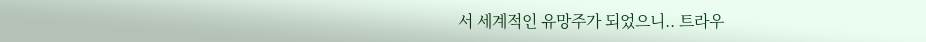서 세계적인 유망주가 되었으니.. 트라우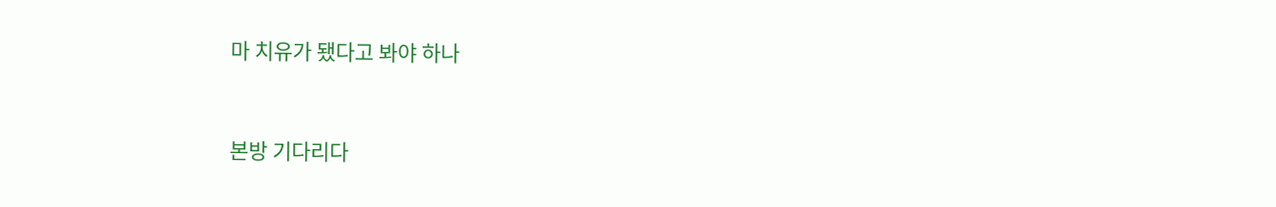마 치유가 됐다고 봐야 하나


본방 기다리다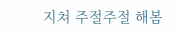지쳐 주절주절 해봄